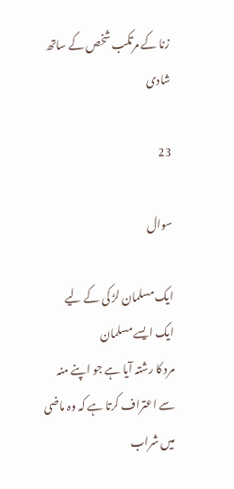زنا کے مرتکب شخص کے ساتھ شادی

23

سوال

ایک مسلمان لڑ کی کے لیے ایک ایسے مسلمان
مرد کا رشتہ آیا ہے جو اپنے منہ سے اعتراف کرتا ہے کہ وہ ماضی میں شراب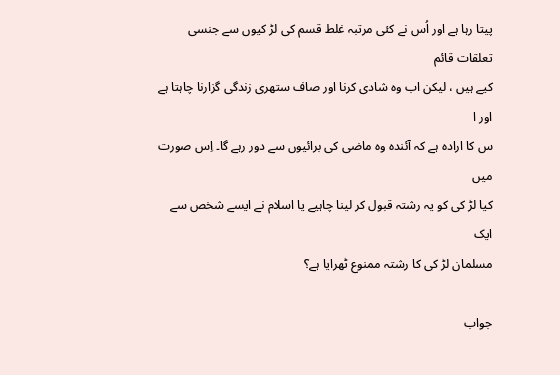پیتا رہا ہے اور اُس نے کئی مرتبہ غلط قسم کی لڑ کیوں سے جنسی تعلقات قائم
کیے ہیں ، لیکن اب وہ شادی کرنا اور صاف ستھری زندگی گزارنا چاہتا ہے اور ا
س کا ارادہ ہے کہ آئندہ وہ ماضی کی برائیوں سے دور رہے گا۔ اِس صورت میں
کیا لڑ کی کو یہ رشتہ قبول کر لینا چاہیے یا اسلام نے ایسے شخص سے ایک
مسلمان لڑ کی کا رشتہ ممنوع ٹھرایا ہے؟

جواب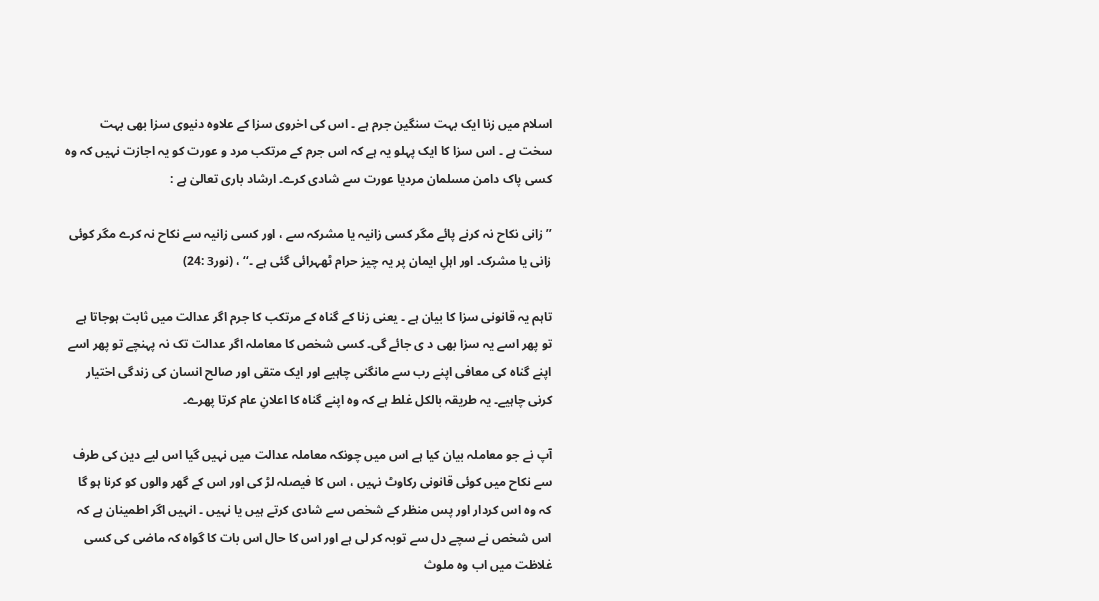اسلام میں زنا ایک بہت سنگین جرم ہے ۔ اس کی اخروی سزا کے علاوہ دنیوی سزا بھی بہت سخت ہے ۔ اس سزا کا ایک پہلو یہ ہے کہ اس جرم کے مرتکب مرد و عورت کو یہ اجازت نہیں کہ وہ کسی پاک دامن مسلمان مردیا عورت سے شادی کرے۔ ارشاد باری تعالیٰ ہے :

’’زانی نکاح نہ کرنے پائے مگر کسی زانیہ یا مشرکہ سے ، اور کسی زانیہ سے نکاح نہ کرے مگر کوئی زانی یا مشرک۔ اور اہلِ ایمان پر یہ چیز حرام ٹھہرائی گئی ہے ۔‘‘ ، (نور3 :24)

تاہم یہ قانونی سزا کا بیان ہے ۔ یعنی زنا کے گناہ کے مرتکب کا جرم اگر عدالت میں ثابت ہوجاتا ہے تو پھر اسے یہ سزا بھی د ی جائے گی۔ کسی شخص کا معاملہ اگر عدالت تک نہ پہنچے تو پھر اسے اپنے گناہ کی معافی اپنے رب سے مانگنی چاہیے اور ایک متقی اور صالح انسان کی زندگی اختیار کرنی چاہیے۔ یہ طریقہ بالکل غلط ہے کہ وہ اپنے گناہ کا اعلانِ عام کرتا پھرے۔

آپ نے جو معاملہ بیان کیا ہے اس میں چونکہ معاملہ عدالت میں نہیں گیا اس لیے دین کی طرف سے نکاح میں کوئی قانونی رکاوٹ نہیں ، اس کا فیصلہ لڑ کی اور اس کے گھر والوں کو کرنا ہو گا کہ وہ اس کردار اور پس منظر کے شخص سے شادی کرتے ہیں یا نہیں ۔ انہیں اگر اطمینان ہے کہ اس شخص نے سچے دل سے توبہ کر لی ہے اور اس کا حال اس بات کا گواہ کہ ماضی کی کسی غلاظت میں اب وہ ملوث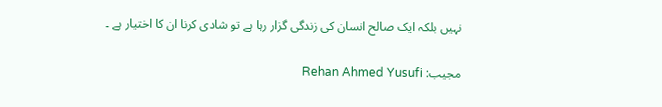نہیں بلکہ ایک صالح انسان کی زندگی گزار رہا ہے تو شادی کرنا ان کا اختیار ہے ۔

مجیب: Rehan Ahmed Yusufi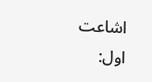اشاعت اول: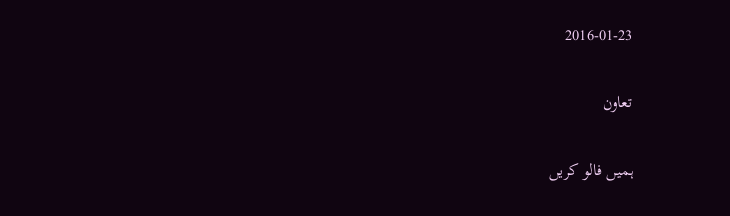2016-01-23

تعاون

ہمیں فالو کریں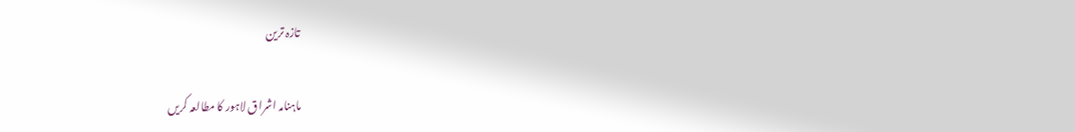تازہ ترین

ماہنامہ اشراق لاہور کا مطالعہ کریں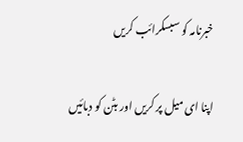خبرنامہ کو سبسکرائب کریں

اپنا ای میل پر کریں اور بٹن کو دبائیں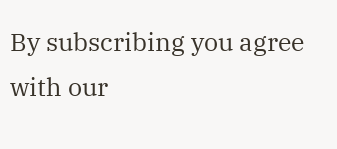By subscribing you agree with our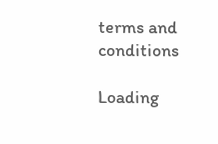terms and conditions

Loading